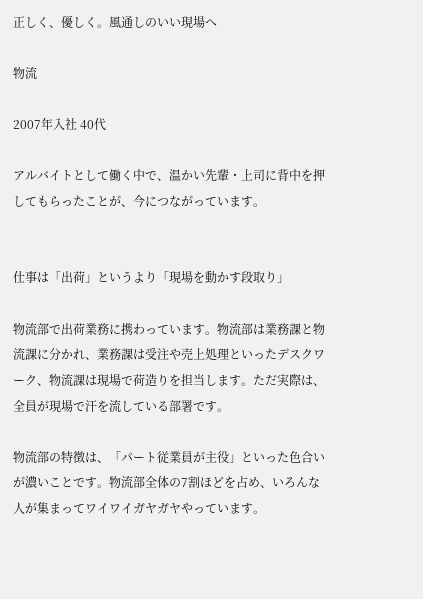正しく、優しく。風通しのいい現場へ

物流

2007年入社 40代

アルバイトとして働く中で、温かい先輩・上司に背中を押してもらったことが、今につながっています。


仕事は「出荷」というより「現場を動かす段取り」

物流部で出荷業務に携わっています。物流部は業務課と物流課に分かれ、業務課は受注や売上処理といったデスクワーク、物流課は現場で荷造りを担当します。ただ実際は、全員が現場で汗を流している部署です。

物流部の特徴は、「パート従業員が主役」といった色合いが濃いことです。物流部全体の7割ほどを占め、いろんな人が集まってワイワイガヤガヤやっています。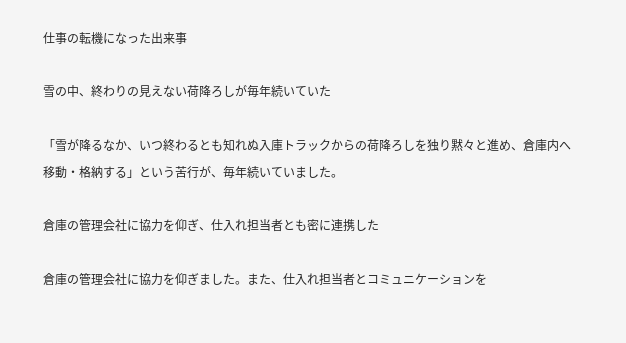仕事の転機になった出来事

雪の中、終わりの見えない荷降ろしが毎年続いていた

「雪が降るなか、いつ終わるとも知れぬ入庫トラックからの荷降ろしを独り黙々と進め、倉庫内へ移動・格納する」という苦行が、毎年続いていました。

倉庫の管理会社に協力を仰ぎ、仕入れ担当者とも密に連携した

倉庫の管理会社に協力を仰ぎました。また、仕入れ担当者とコミュニケーションを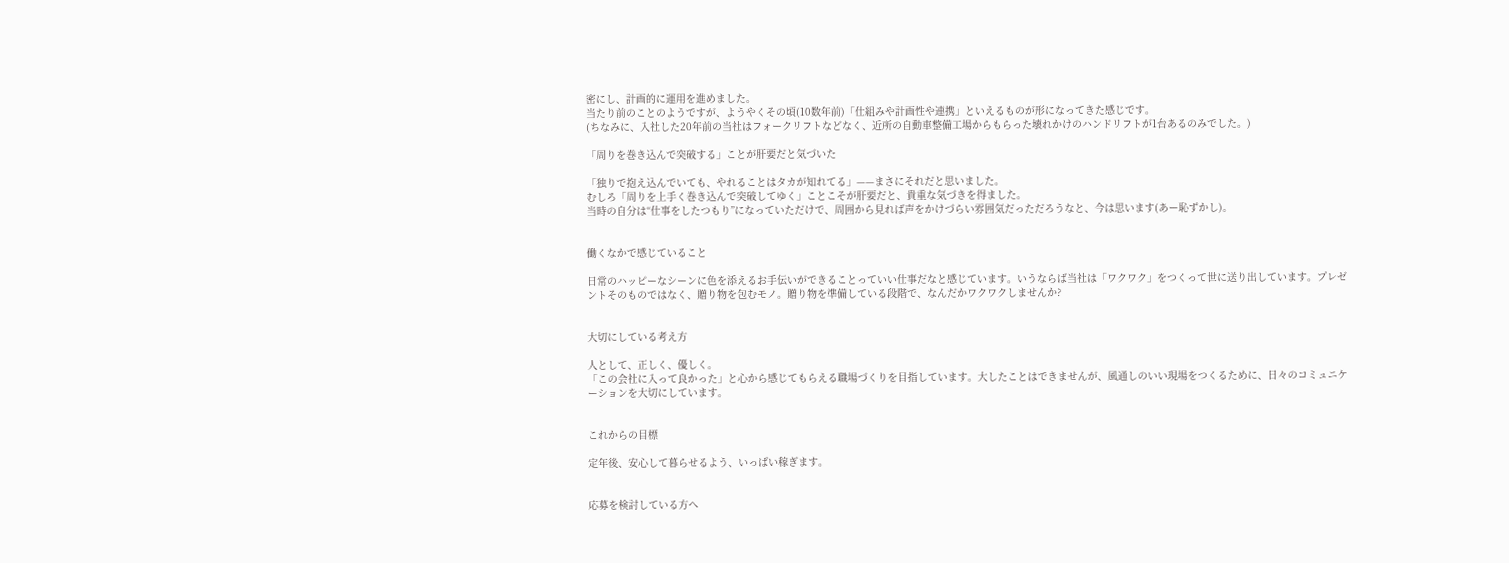密にし、計画的に運用を進めました。
当たり前のことのようですが、ようやくその頃(10数年前)「仕組みや計画性や連携」といえるものが形になってきた感じです。
(ちなみに、入社した20年前の当社はフォークリフトなどなく、近所の自動車整備工場からもらった壊れかけのハンドリフトが1台あるのみでした。)

「周りを巻き込んで突破する」ことが肝要だと気づいた

「独りで抱え込んでいても、やれることはタカが知れてる」——まさにそれだと思いました。
むしろ「周りを上手く巻き込んで突破してゆく」ことこそが肝要だと、貴重な気づきを得ました。
当時の自分は“仕事をしたつもり”になっていただけで、周囲から見れば声をかけづらい雰囲気だっただろうなと、今は思います(あー恥ずかし)。


働くなかで感じていること

日常のハッピーなシーンに色を添えるお手伝いができることっていい仕事だなと感じています。いうならば当社は「ワクワク」をつくって世に送り出しています。プレゼントそのものではなく、贈り物を包むモノ。贈り物を準備している段階で、なんだかワクワクしませんか?


大切にしている考え方

人として、正しく、優しく。
「この会社に入って良かった」と心から感じてもらえる職場づくりを目指しています。大したことはできませんが、風通しのいい現場をつくるために、日々のコミュニケーションを大切にしています。


これからの目標

定年後、安心して暮らせるよう、いっぱい稼ぎます。


応募を検討している方へ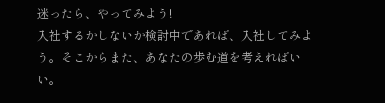迷ったら、やってみよう!
入社するかしないか検討中であれば、入社してみよう。そこからまた、あなたの歩む道を考えればいい。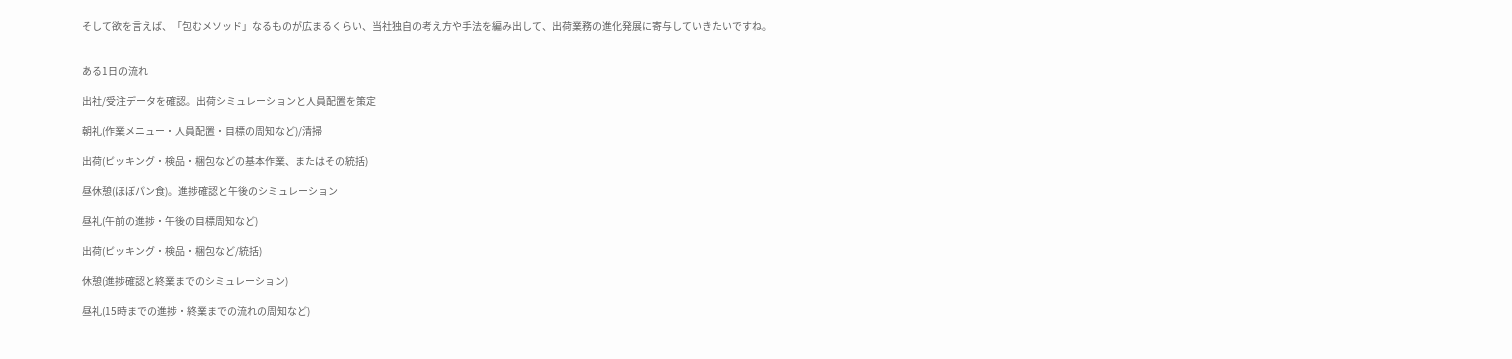そして欲を言えば、「包むメソッド」なるものが広まるくらい、当社独自の考え方や手法を編み出して、出荷業務の進化発展に寄与していきたいですね。


ある1日の流れ

出社/受注データを確認。出荷シミュレーションと人員配置を策定

朝礼(作業メニュー・人員配置・目標の周知など)/清掃

出荷(ピッキング・検品・梱包などの基本作業、またはその統括)

昼休憩(ほぼパン食)。進捗確認と午後のシミュレーション

昼礼(午前の進捗・午後の目標周知など)

出荷(ピッキング・検品・梱包など/統括)

休憩(進捗確認と終業までのシミュレーション)

昼礼(15時までの進捗・終業までの流れの周知など)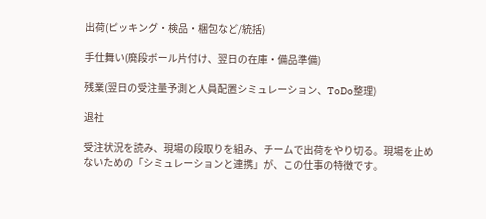出荷(ピッキング・検品・梱包など/統括)

手仕舞い(廃段ボール片付け、翌日の在庫・備品準備)

残業(翌日の受注量予測と人員配置シミュレーション、ToDo整理)

退社

受注状況を読み、現場の段取りを組み、チームで出荷をやり切る。現場を止めないための「シミュレーションと連携」が、この仕事の特徴です。